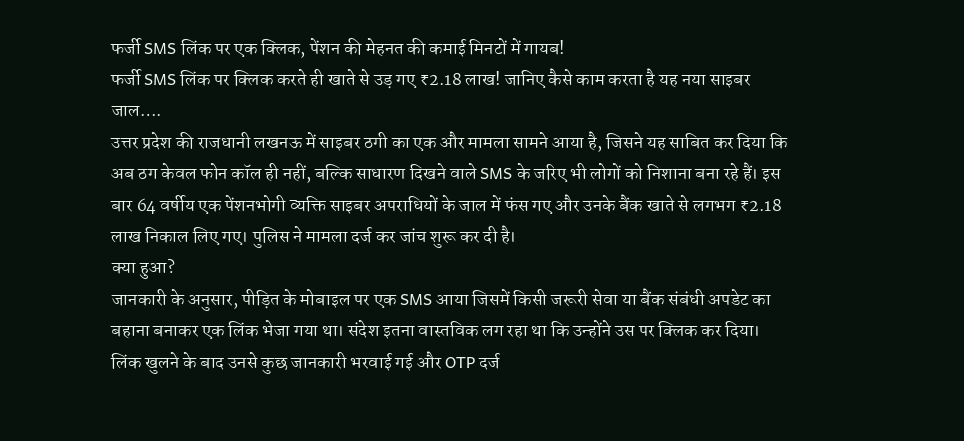फर्जी SMS लिंक पर एक क्लिक, पेंशन की मेहनत की कमाई मिनटों में गायब!
फर्जी SMS लिंक पर क्लिक करते ही खाते से उड़ गए ₹2.18 लाख! जानिए कैसे काम करता है यह नया साइबर जाल….
उत्तर प्रदेश की राजधानी लखनऊ में साइबर ठगी का एक और मामला सामने आया है, जिसने यह साबित कर दिया कि अब ठग केवल फोन कॉल ही नहीं, बल्कि साधारण दिखने वाले SMS के जरिए भी लोगों को निशाना बना रहे हैं। इस बार 64 वर्षीय एक पेंशनभोगी व्यक्ति साइबर अपराधियों के जाल में फंस गए और उनके बैंक खाते से लगभग ₹2.18 लाख निकाल लिए गए। पुलिस ने मामला दर्ज कर जांच शुरू कर दी है।
क्या हुआ?
जानकारी के अनुसार, पीड़ित के मोबाइल पर एक SMS आया जिसमें किसी जरूरी सेवा या बैंक संबंधी अपडेट का बहाना बनाकर एक लिंक भेजा गया था। संदेश इतना वास्तविक लग रहा था कि उन्होंने उस पर क्लिक कर दिया।
लिंक खुलने के बाद उनसे कुछ जानकारी भरवाई गई और OTP दर्ज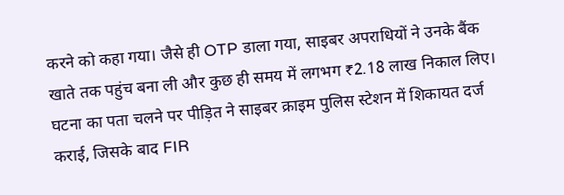करने को कहा गया। जैसे ही OTP डाला गया, साइबर अपराधियों ने उनके बैंक खाते तक पहुंच बना ली और कुछ ही समय में लगभग ₹2.18 लाख निकाल लिए। घटना का पता चलने पर पीड़ित ने साइबर क्राइम पुलिस स्टेशन में शिकायत दर्ज कराई, जिसके बाद FIR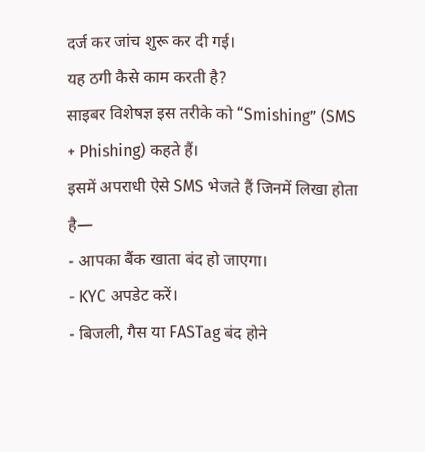दर्ज कर जांच शुरू कर दी गई।
यह ठगी कैसे काम करती है?
साइबर विशेषज्ञ इस तरीके को “Smishing” (SMS + Phishing) कहते हैं।
इसमें अपराधी ऐसे SMS भेजते हैं जिनमें लिखा होता है—
- आपका बैंक खाता बंद हो जाएगा।
- KYC अपडेट करें।
- बिजली, गैस या FASTag बंद होने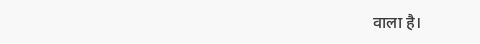वाला है।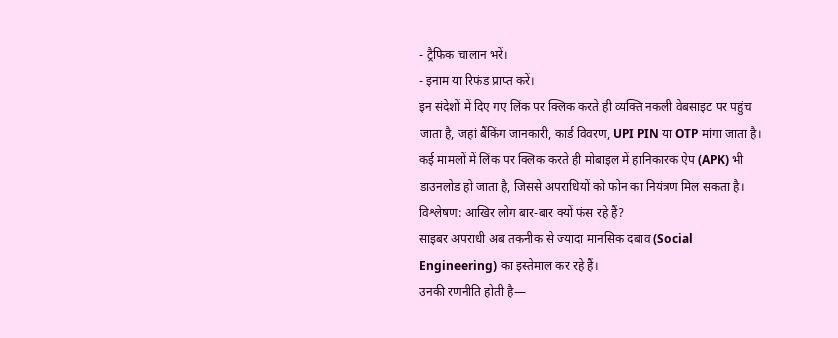- ट्रैफिक चालान भरें।
- इनाम या रिफंड प्राप्त करें।
इन संदेशों में दिए गए लिंक पर क्लिक करते ही व्यक्ति नकली वेबसाइट पर पहुंच जाता है, जहां बैंकिंग जानकारी, कार्ड विवरण, UPI PIN या OTP मांगा जाता है। कई मामलों में लिंक पर क्लिक करते ही मोबाइल में हानिकारक ऐप (APK) भी डाउनलोड हो जाता है, जिससे अपराधियों को फोन का नियंत्रण मिल सकता है।
विश्लेषण: आखिर लोग बार-बार क्यों फंस रहे हैं?
साइबर अपराधी अब तकनीक से ज्यादा मानसिक दबाव (Social Engineering) का इस्तेमाल कर रहे हैं।
उनकी रणनीति होती है—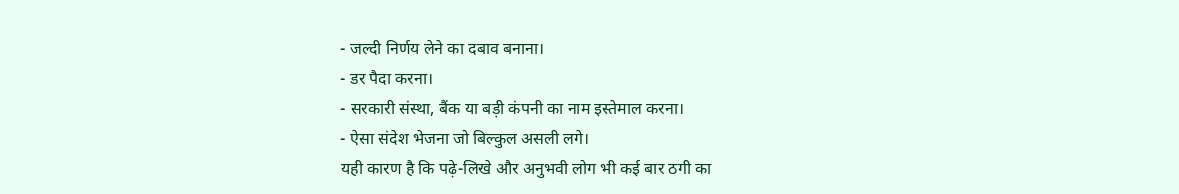- जल्दी निर्णय लेने का दबाव बनाना।
- डर पैदा करना।
- सरकारी संस्था, बैंक या बड़ी कंपनी का नाम इस्तेमाल करना।
- ऐसा संदेश भेजना जो बिल्कुल असली लगे।
यही कारण है कि पढ़े-लिखे और अनुभवी लोग भी कई बार ठगी का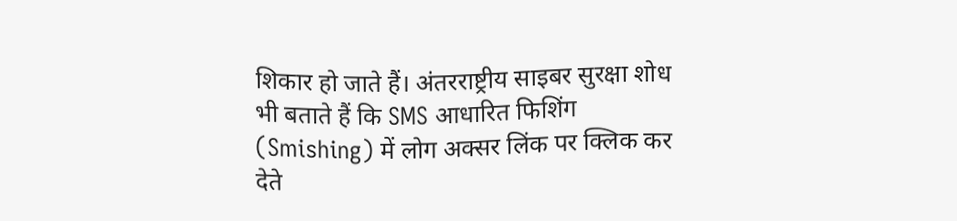शिकार हो जाते हैं। अंतरराष्ट्रीय साइबर सुरक्षा शोध भी बताते हैं कि SMS आधारित फिशिंग (Smishing) में लोग अक्सर लिंक पर क्लिक कर देते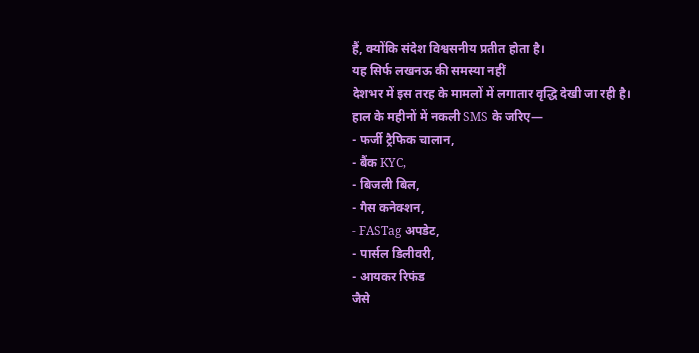हैं, क्योंकि संदेश विश्वसनीय प्रतीत होता है।
यह सिर्फ लखनऊ की समस्या नहीं
देशभर में इस तरह के मामलों में लगातार वृद्धि देखी जा रही है।
हाल के महीनों में नकली SMS के जरिए—
- फर्जी ट्रैफिक चालान,
- बैंक KYC,
- बिजली बिल,
- गैस कनेक्शन,
- FASTag अपडेट,
- पार्सल डिलीवरी,
- आयकर रिफंड
जैसे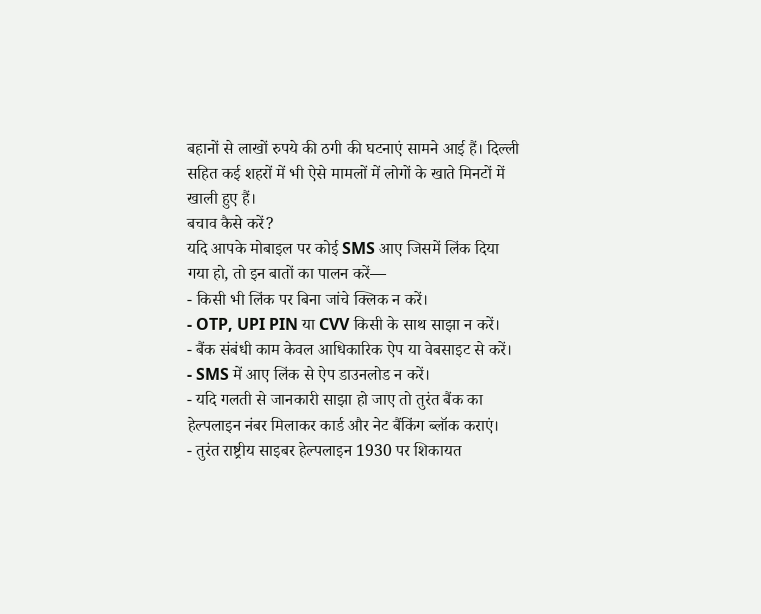बहानों से लाखों रुपये की ठगी की घटनाएं सामने आई हैं। दिल्ली सहित कई शहरों में भी ऐसे मामलों में लोगों के खाते मिनटों में खाली हुए हैं।
बचाव कैसे करें?
यदि आपके मोबाइल पर कोई SMS आए जिसमें लिंक दिया गया हो, तो इन बातों का पालन करें—
- किसी भी लिंक पर बिना जांचे क्लिक न करें।
- OTP, UPI PIN या CVV किसी के साथ साझा न करें।
- बैंक संबंधी काम केवल आधिकारिक ऐप या वेबसाइट से करें।
- SMS में आए लिंक से ऐप डाउनलोड न करें।
- यदि गलती से जानकारी साझा हो जाए तो तुरंत बैंक का हेल्पलाइन नंबर मिलाकर कार्ड और नेट बैंकिंग ब्लॉक कराएं।
- तुरंत राष्ट्रीय साइबर हेल्पलाइन 1930 पर शिकायत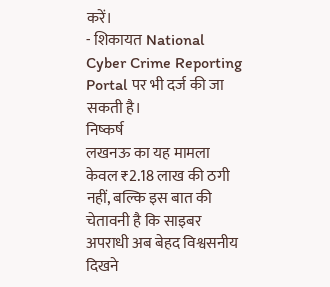करें।
- शिकायत National Cyber Crime Reporting Portal पर भी दर्ज की जा सकती है।
निष्कर्ष
लखनऊ का यह मामला केवल ₹2.18 लाख की ठगी नहीं, बल्कि इस बात की चेतावनी है कि साइबर अपराधी अब बेहद विश्वसनीय दिखने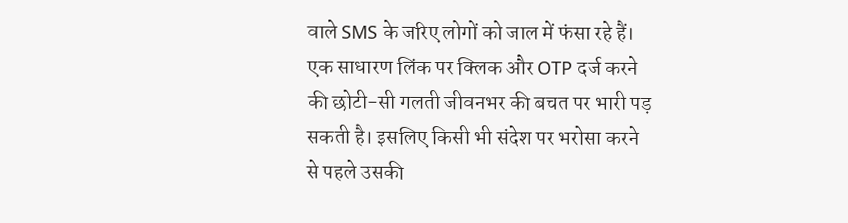वाले SMS के जरिए लोगों को जाल में फंसा रहे हैं। एक साधारण लिंक पर क्लिक और OTP दर्ज करने की छोटी-सी गलती जीवनभर की बचत पर भारी पड़ सकती है। इसलिए किसी भी संदेश पर भरोसा करने से पहले उसकी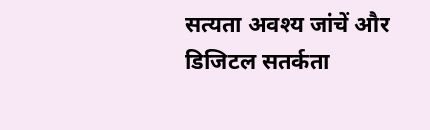सत्यता अवश्य जांचें और डिजिटल सतर्कता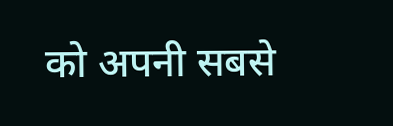को अपनी सबसे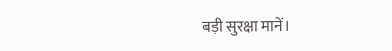बड़ी सुरक्षा मानें।